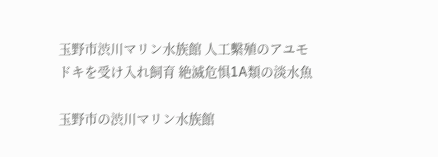玉野市渋川マリン水族館 人工繫殖のアユモドキを受け入れ飼育 絶滅危惧1A類の淡水魚

玉野市の渋川マリン水族館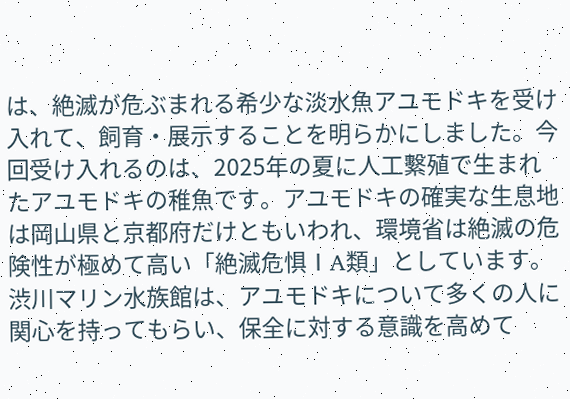は、絶滅が危ぶまれる希少な淡水魚アユモドキを受け入れて、飼育・展示することを明らかにしました。今回受け入れるのは、2025年の夏に人工繫殖で生まれたアユモドキの稚魚です。アユモドキの確実な生息地は岡山県と京都府だけともいわれ、環境省は絶滅の危険性が極めて高い「絶滅危惧ⅠA類」としています。渋川マリン水族館は、アユモドキについて多くの人に関心を持ってもらい、保全に対する意識を高めて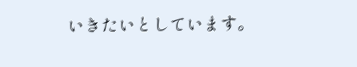いきたいとしています。